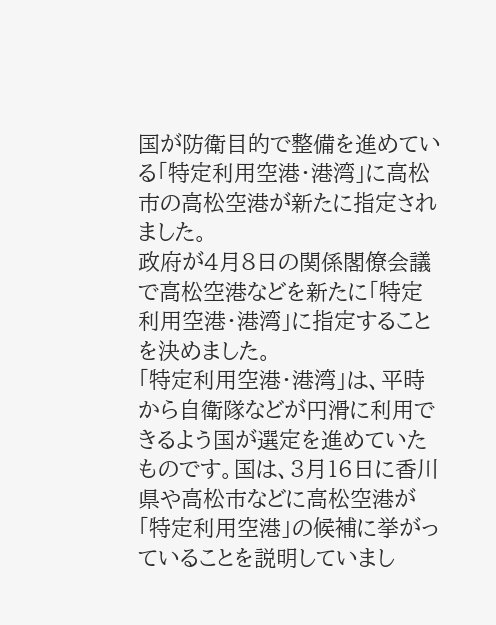国が防衛目的で整備を進めている「特定利用空港・港湾」に高松市の高松空港が新たに指定されました。
政府が4月8日の関係閣僚会議で高松空港などを新たに「特定利用空港・港湾」に指定することを決めました。
「特定利用空港・港湾」は、平時から自衛隊などが円滑に利用できるよう国が選定を進めていたものです。国は、3月16日に香川県や高松市などに高松空港が「特定利用空港」の候補に挙がっていることを説明していまし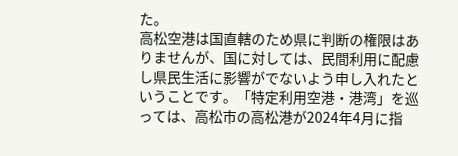た。
高松空港は国直轄のため県に判断の権限はありませんが、国に対しては、民間利用に配慮し県民生活に影響がでないよう申し入れたということです。「特定利用空港・港湾」を巡っては、高松市の高松港が2024年4月に指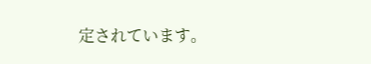定されています。